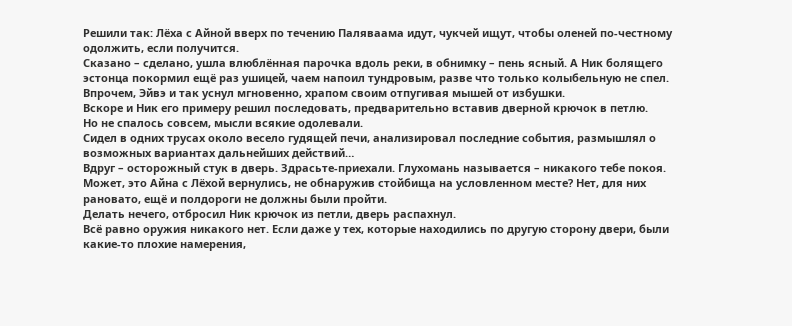Решили так: Лёха с Айной вверх по течению Паляваама идут, чукчей ищут, чтобы оленей по-честному одолжить, если получится.
Сказано – сделано, ушла влюблённая парочка вдоль реки, в обнимку – пень ясный. А Ник болящего эстонца покормил ещё раз ушицей, чаем напоил тундровым, разве что только колыбельную не спел. Впрочем, Эйвэ и так уснул мгновенно, храпом своим отпугивая мышей от избушки.
Вскоре и Ник его примеру решил последовать, предварительно вставив дверной крючок в петлю.
Но не спалось совсем, мысли всякие одолевали.
Сидел в одних трусах около весело гудящей печи, анализировал последние события, размышлял о возможных вариантах дальнейших действий…
Вдруг – осторожный стук в дверь. Здрасьте-приехали. Глухомань называется – никакого тебе покоя. Может, это Айна с Лёхой вернулись, не обнаружив стойбища на условленном месте? Нет, для них рановато, ещё и полдороги не должны были пройти.
Делать нечего, отбросил Ник крючок из петли, дверь распахнул.
Всё равно оружия никакого нет. Если даже у тех, которые находились по другую сторону двери, были какие-то плохие намерения,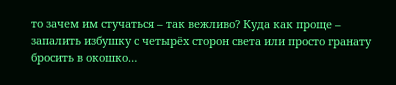то зачем им стучаться – так вежливо? Куда как проще – запалить избушку с четырёх сторон света или просто гранату бросить в окошко…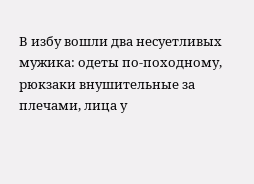В избу вошли два несуетливых мужика: одеты по-походному, рюкзаки внушительные за плечами, лица у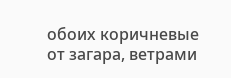обоих коричневые от загара, ветрами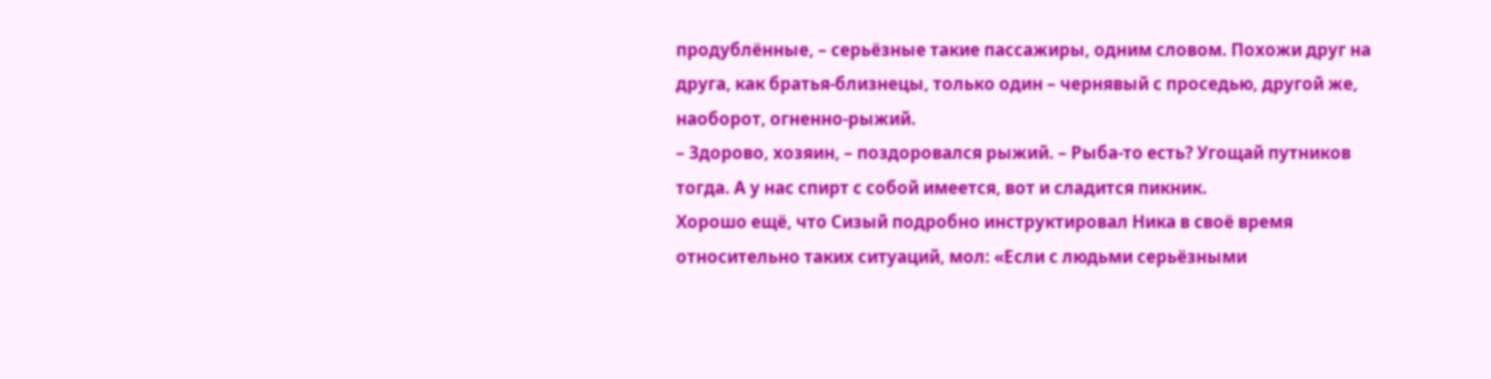продублённые, – серьёзные такие пассажиры, одним словом. Похожи друг на друга, как братья-близнецы, только один – чернявый с проседью, другой же, наоборот, огненно-рыжий.
– Здорово, хозяин, – поздоровался рыжий. – Рыба-то есть? Угощай путников тогда. А у нас спирт с собой имеется, вот и сладится пикник.
Хорошо ещё, что Сизый подробно инструктировал Ника в своё время относительно таких ситуаций, мол: «Если с людьми серьёзными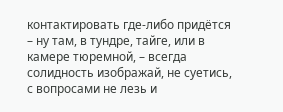контактировать где-либо придётся – ну там, в тундре, тайге, или в камере тюремной, – всегда солидность изображай, не суетись, с вопросами не лезь и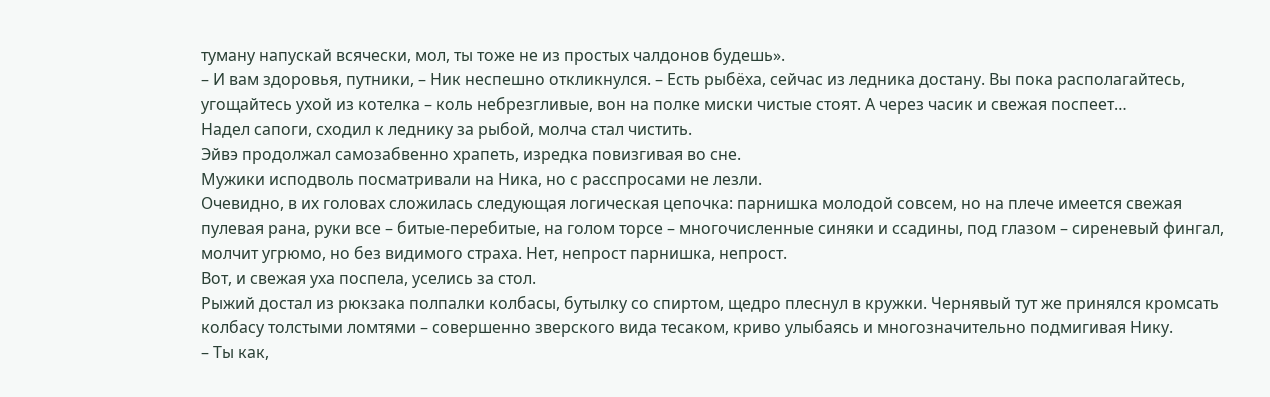туману напускай всячески, мол, ты тоже не из простых чалдонов будешь».
– И вам здоровья, путники, – Ник неспешно откликнулся. – Есть рыбёха, сейчас из ледника достану. Вы пока располагайтесь, угощайтесь ухой из котелка – коль небрезгливые, вон на полке миски чистые стоят. А через часик и свежая поспеет…
Надел сапоги, сходил к леднику за рыбой, молча стал чистить.
Эйвэ продолжал самозабвенно храпеть, изредка повизгивая во сне.
Мужики исподволь посматривали на Ника, но с расспросами не лезли.
Очевидно, в их головах сложилась следующая логическая цепочка: парнишка молодой совсем, но на плече имеется свежая пулевая рана, руки все – битые-перебитые, на голом торсе – многочисленные синяки и ссадины, под глазом – сиреневый фингал, молчит угрюмо, но без видимого страха. Нет, непрост парнишка, непрост.
Вот, и свежая уха поспела, уселись за стол.
Рыжий достал из рюкзака полпалки колбасы, бутылку со спиртом, щедро плеснул в кружки. Чернявый тут же принялся кромсать колбасу толстыми ломтями – совершенно зверского вида тесаком, криво улыбаясь и многозначительно подмигивая Нику.
– Ты как,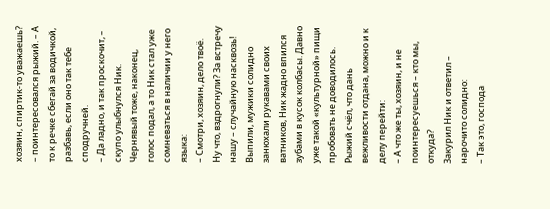хозяин, спиртик-то уважаешь? – поинтересовался рыжий. – А то к речке сбегай за водичкой, разбавь, если оно так тебе сподручней.
– Да ладно, и так проскочит, – скупо улыбнулся Ник.
Чернявый тоже, наконец, голос подал, а то Ник стал уже сомневаться в наличии у него языка:
– Смотри, хозяин, дело твоё. Ну что, вздрогнули? За встречу нашу – случайную насквозь!
Выпили, мужики солидно занюхали рукавами своих ватников, Ник жадно впился зубами в кусок колбасы. Давно уже такой «культурной» пищи пробовать не доводилось.
Рыжий счёл, что дань вежливости отдана, можно и к делу перейти:
– А что же ты, хозяин, и не поинтересуешься – кто мы, откуда?
Закурил Ник и ответил – нарочито солидно:
– Так это, господа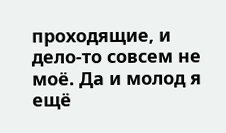проходящие, и дело-то совсем не моё. Да и молод я ещё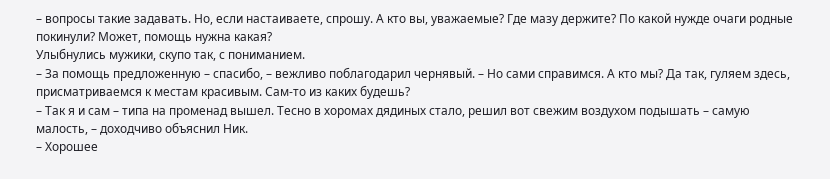– вопросы такие задавать. Но, если настаиваете, спрошу. А кто вы, уважаемые? Где мазу держите? По какой нужде очаги родные покинули? Может, помощь нужна какая?
Улыбнулись мужики, скупо так, с пониманием.
– За помощь предложенную – спасибо, – вежливо поблагодарил чернявый. – Но сами справимся. А кто мы? Да так, гуляем здесь, присматриваемся к местам красивым. Сам-то из каких будешь?
– Так я и сам – типа на променад вышел. Тесно в хоромах дядиных стало, решил вот свежим воздухом подышать – самую малость, – доходчиво объяснил Ник.
– Хорошее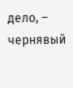дело, – чернявый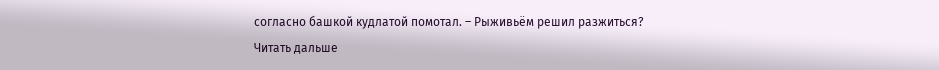согласно башкой кудлатой помотал. – Рыживьём решил разжиться?
Читать дальше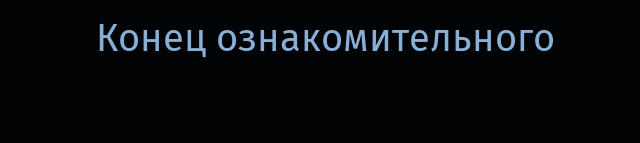Конец ознакомительного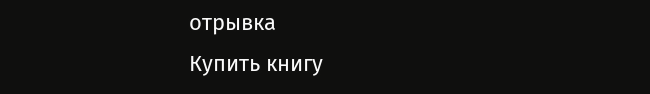отрывка
Купить книгу